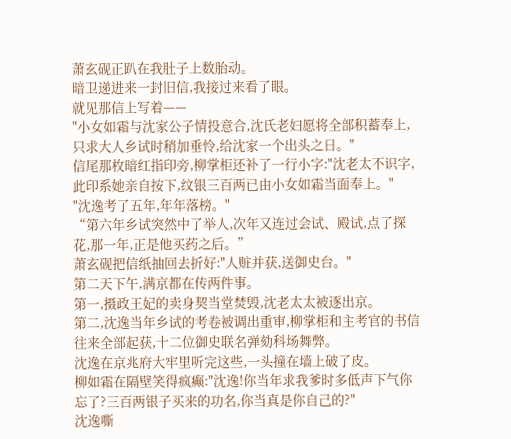萧玄砚正趴在我肚子上数胎动。
暗卫递进来一封旧信,我接过来看了眼。
就见那信上写着——
"小女如霜与沈家公子情投意合,沈氏老妇愿将全部积蓄奉上,只求大人乡试时稍加垂怜,给沈家一个出头之日。"
信尾那枚暗红指印旁,柳掌柜还补了一行小字:"沈老太不识字,此印系她亲自按下,纹银三百两已由小女如霜当面奉上。"
"沈逸考了五年,年年落榜。"
“第六年乡试突然中了举人,次年又连过会试、殿试,点了探花,那一年,正是他买药之后。”
萧玄砚把信纸抽回去折好:"人赃并获,送御史台。"
第二天下午,满京都在传两件事。
第一,摄政王妃的卖身契当堂焚毁,沈老太太被逐出京。
第二,沈逸当年乡试的考卷被调出重审,柳掌柜和主考官的书信往来全部起获,十二位御史联名弹劾科场舞弊。
沈逸在京兆府大牢里听完这些,一头撞在墙上破了皮。
柳如霜在隔壁笑得疯癫:"沈逸!你当年求我爹时多低声下气你忘了?三百两银子买来的功名,你当真是你自己的?"
沈逸嘶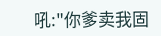吼:"你爹卖我固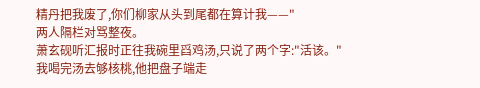精丹把我废了,你们柳家从头到尾都在算计我——"
两人隔栏对骂整夜。
萧玄砚听汇报时正往我碗里舀鸡汤,只说了两个字:"活该。"
我喝完汤去够核桃,他把盘子端走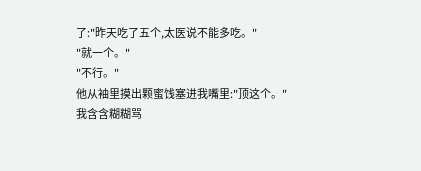了:"昨天吃了五个,太医说不能多吃。"
"就一个。"
"不行。"
他从袖里摸出颗蜜饯塞进我嘴里:"顶这个。"
我含含糊糊骂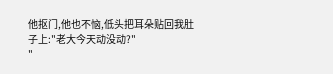他抠门,他也不恼,低头把耳朵贴回我肚子上:"老大今天动没动?"
"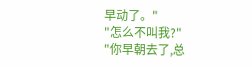早动了。"
"怎么不叫我?"
"你早朝去了,总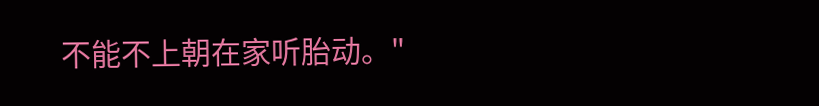不能不上朝在家听胎动。"